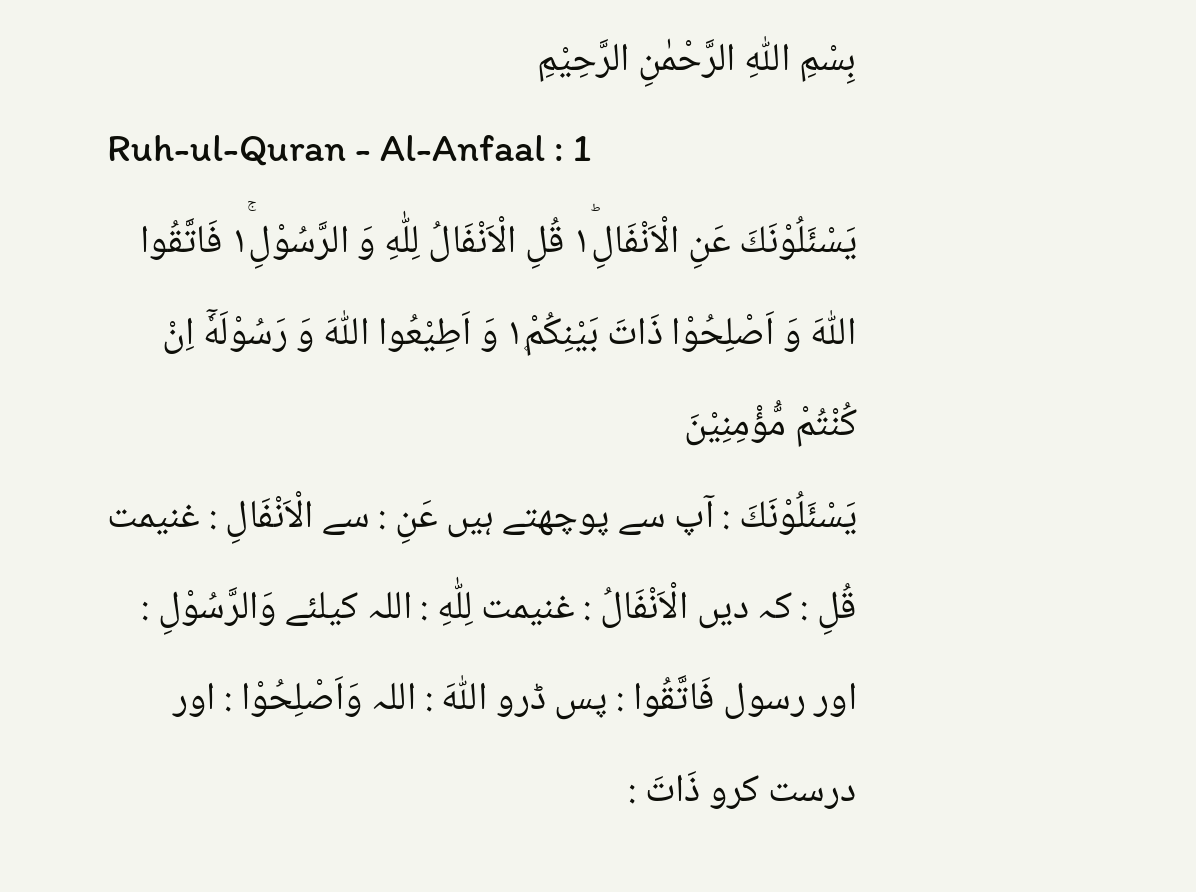بِسْمِ اللّٰهِ الرَّحْمٰنِ الرَّحِيْمِ
Ruh-ul-Quran - Al-Anfaal : 1
یَسْئَلُوْنَكَ عَنِ الْاَنْفَالِ١ؕ قُلِ الْاَنْفَالُ لِلّٰهِ وَ الرَّسُوْلِ١ۚ فَاتَّقُوا اللّٰهَ وَ اَصْلِحُوْا ذَاتَ بَیْنِكُمْ١۪ وَ اَطِیْعُوا اللّٰهَ وَ رَسُوْلَهٗۤ اِنْ كُنْتُمْ مُّؤْمِنِیْنَ
يَسْئَلُوْنَكَ : آپ سے پوچھتے ہیں عَنِ : سے الْاَنْفَالِ : غنیمت قُلِ : کہ دیں الْاَنْفَالُ : غنیمت لِلّٰهِ : اللہ کیلئے وَالرَّسُوْلِ : اور رسول فَاتَّقُوا : پس ڈرو اللّٰهَ : اللہ وَاَصْلِحُوْا : اور درست کرو ذَاتَ :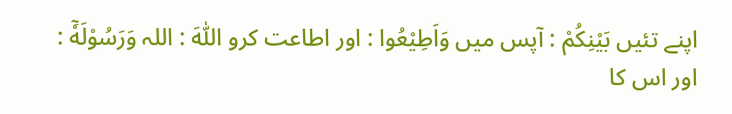اپنے تئیں بَيْنِكُمْ : آپس میں وَاَطِيْعُوا : اور اطاعت کرو اللّٰهَ : اللہ وَرَسُوْلَهٗٓ : اور اس کا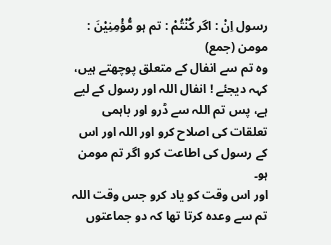رسول اِنْ : اگر كُنْتُمْ : تم ہو مُّؤْمِنِيْنَ : مومن (جمع)
وہ تم سے انفال کے متعلق پوچھتے ہیں، کہہ دیجئے ! انفال اللہ اور رسول کے لیے ہے، پس تم اللہ سے ڈرو اور باہمی تعلقات کی اصلاح کرو اور اللہ اور اس کے رسول کی اطاعت کرو اگر تم مومن ہو۔
اور اس وقت کو یاد کرو جس وقت اللہ تم سے وعدہ کرتا تھا کہ دو جماعتوں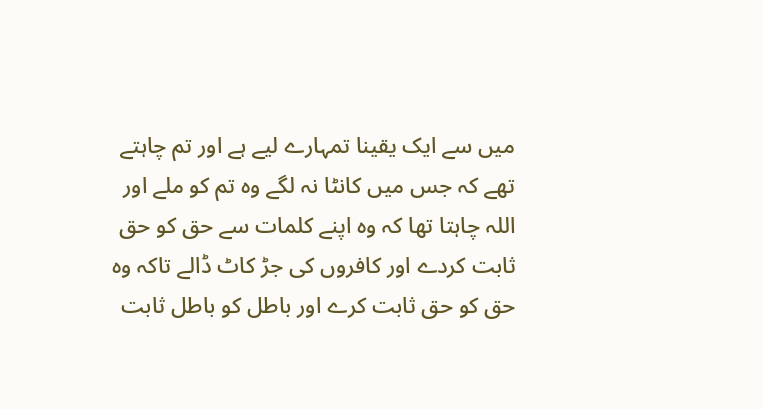میں سے ایک یقینا تمہارے لیے ہے اور تم چاہتے تھے کہ جس میں کانٹا نہ لگے وہ تم کو ملے اور اللہ چاہتا تھا کہ وہ اپنے کلمات سے حق کو حق ثابت کردے اور کافروں کی جڑ کاٹ ڈالے تاکہ وہ حق کو حق ثابت کرے اور باطل کو باطل ثابت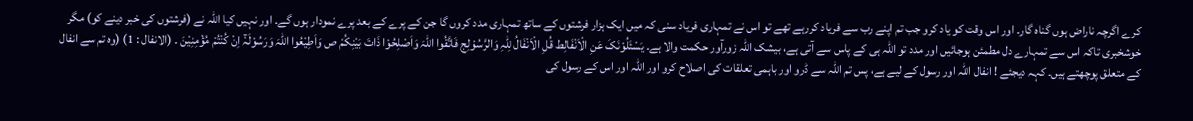کرے اگرچہ ناراض ہوں گناہ گار۔ اور اس وقت کو یاد کرو جب تم اپنے رب سے فریاد کررہے تھے تو اس نے تمہاری فریاد سنی کہ میں ایک ہزار فرشتوں کے ساتھ تمہاری مدد کروں گا جن کے پرے کے بعد پرے نمودار ہوں گے۔ اور نہیں کیا اللہ نے (فرشتوں کی خبر دینے کو) مگر خوشخبری تاکہ اس سے تمہارے دل مطمئن ہوجائیں اور مدد تو اللہ ہی کے پاس سے آتی ہے، بیشک اللہ زورآور حکمت والا ہے۔ یَسْئَلُوْنَکَ عَنِ الْاَنْفَالِط قُلِ الْاَنْفَالُ لِلّٰہِ وَالرَّسُوْلِج فَاتَّقُوا اللّٰہَ وَاَصْلِحُوْا ذَاتَ بَیْنِکُمْ ص وَاَطِیْعُوا اللّٰہَ وَرَسُوْلَہٗٓ اِنْ کُنْتُمْ مُؤْمِنِیْنَ ۔ (الانفال : 1) (وہ تم سے انفال کے متعلق پوچھتے ہیں۔ کہہ دیجئے ! انفال اللہ اور رسول کے لیے ہے، پس تم اللہ سے ڈرو اور باہمی تعلقات کی اصلاح کرو اور اللہ اور اس کے رسول کی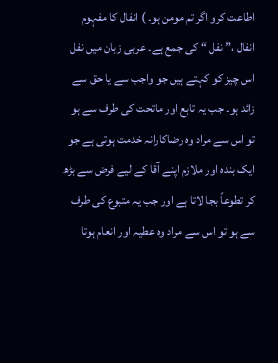اطاعت کرو اگر تم مومن ہو۔ ) انفال کا مفہوم انفال ،” نفل “ کی جمع ہے۔ عربی زبان میں نفل اس چیز کو کہتے ہیں جو واجب سے یا حق سے زائد ہو۔ جب یہ تابع اور ماتحت کی طرف سے ہو تو اس سے مراد وہ رضاکارانہ خدمت ہوتی ہے جو ایک بندہ اور ملازم اپنے آقا کے لیے فرض سے بڑھ کر تطوعاً بجا لاتا ہے اور جب یہ متبوع کی طرف سے ہو تو اس سے مراد وہ عطیہ اور انعام ہوتا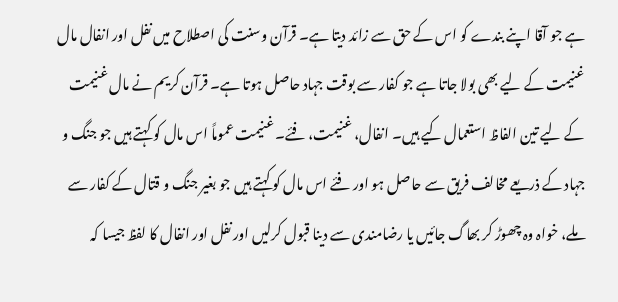ہے جو آقا اپنے بندے کو اس کے حق سے زائد دیتا ہے۔ قرآن وسنت کی اصطلاح میں نفل اور انفال مال غنیمت کے لیے بھی بولا جاتا ہے جو کفار سے بوقت جہاد حاصل ہوتا ہے۔ قرآن کریم نے مال غنیمت کے لیے تین الفاظ استعمال کیے ہیں۔ انفال، غنیمت، فئے۔ غنیمت عموماً اس مال کو کہتے ہیں جو جنگ و جہاد کے ذریعے مخالف فریق سے حاصل ہو اور فئے اس مال کو کہتے ہیں جو بغیر جنگ و قتال کے کفار سے ملے، خواہ وہ چھوڑ کر بھاگ جائیں یا رضامندی سے دینا قبول کرلیں اور نفل اور انفال کا لفظ جیسا کہ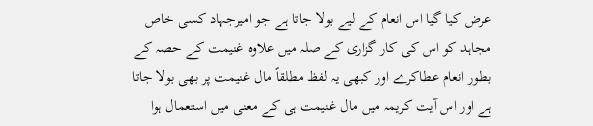عرض کیا گیا اس انعام کے لیے بولا جاتا ہے جو امیرجہاد کسی خاص مجاہد کو اس کی کار گزاری کے صلہ میں علاوہ غنیمت کے حصہ کے بطور انعام عطاکرے اور کبھی یہ لفظ مطلقاً مال غنیمت پر بھی بولا جاتا ہے اور اس آیت کریمہ میں مال غنیمت ہی کے معنی میں استعمال ہوا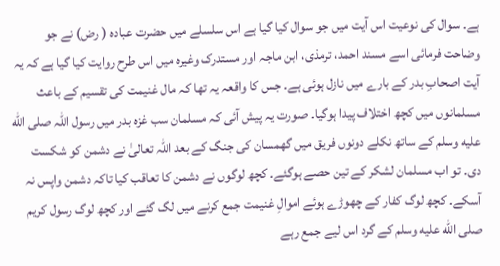ہے۔ سوال کی نوعیت اس آیت میں جو سوال کیا گیا ہے اس سلسلے میں حضرت عبادہ ( رض) نے جو وضاحت فرمائی اسے مسند احمد، ترمذی، ابن ماجہ اور مستدرک وغیرہ میں اس طرح روایت کیا گیا ہے کہ یہ آیت اصحابِ بدر کے بارے میں نازل ہوئی ہے۔ جس کا واقعہ یہ تھا کہ مال غنیمت کی تقسیم کے باعث مسلمانوں میں کچھ اختلاف پیدا ہوگیا۔ صورت یہ پیش آئی کہ مسلمان سب غزہ بدر میں رسول اللہ صلى الله عليه وسلم کے ساتھ نکلے دونوں فریق میں گھمسان کی جنگ کے بعد اللہ تعالیٰ نے دشمن کو شکست دی۔ تو اب مسلمان لشکر کے تین حصے ہوگئے۔ کچھ لوگوں نے دشمن کا تعاقب کیا تاکہ دشمن واپس نہ آسکے۔ کچھ لوگ کفار کے چھوڑے ہوئے اموالِ غنیمت جمع کرنے میں لگ گئے اور کچھ لوگ رسول کریم صلى الله عليه وسلم کے گرد اس لیے جمع رہے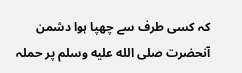کہ کسی طرف سے چھپا ہوا دشمن آنحضرت صلى الله عليه وسلم پر حملہ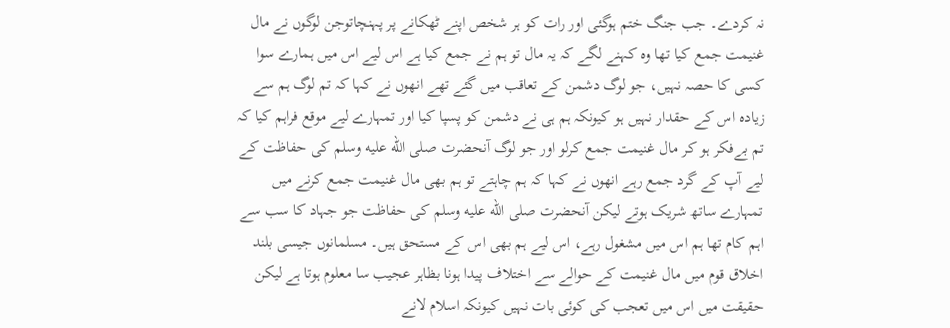نہ کردے۔ جب جنگ ختم ہوگئی اور رات کو ہر شخص اپنے ٹھکانے پر پہنچاتوجن لوگوں نے مال غنیمت جمع کیا تھا وہ کہنے لگے کہ یہ مال تو ہم نے جمع کیا ہے اس لیے اس میں ہمارے سوا کسی کا حصہ نہیں، جو لوگ دشمن کے تعاقب میں گئے تھے انھوں نے کہا کہ تم لوگ ہم سے زیادہ اس کے حقدار نہیں ہو کیونکہ ہم ہی نے دشمن کو پسپا کیا اور تمہارے لیے موقع فراہم کیا کہ تم بےفکر ہو کر مال غنیمت جمع کرلو اور جو لوگ آنحضرت صلى الله عليه وسلم کی حفاظت کے لیے آپ کے گرد جمع رہے انھوں نے کہا کہ ہم چاہتے تو ہم بھی مال غنیمت جمع کرنے میں تمہارے ساتھ شریک ہوتے لیکن آنحضرت صلى الله عليه وسلم کی حفاظت جو جہاد کا سب سے اہم کام تھا ہم اس میں مشغول رہے، اس لیے ہم بھی اس کے مستحق ہیں۔ مسلمانوں جیسی بلند اخلاق قوم میں مال غنیمت کے حوالے سے اختلاف پیدا ہونا بظاہر عجیب سا معلوم ہوتا ہے لیکن حقیقت میں اس میں تعجب کی کوئی بات نہیں کیونکہ اسلام لانے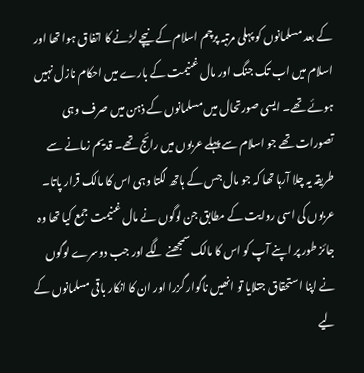کے بعد مسلمانوں کو پہلی مرتبہ پرچم اسلام کے نیچے لڑنے کا اتفاق ہوا تھا اور اسلام میں اب تک جنگ اور مال غنیمت کے بارے میں احکام نازل نہیں ہوئے تھے۔ ایسی صورتحال میں مسلمانوں کے ذہن میں صرف وہی تصورات تھے جو اسلام سے پہلے عربوں میں رائج تھے۔ قدیم زمانے سے طریقہ یہ چلا آرہا تھا کہ جو مال جس کے ہاتھ لگتا وہی اس کا مالک قرار پاتا۔ عربوں کی اسی روایت کے مطابق جن لوگوں نے مال غنیمت جمع کیا تھا وہ جائز طور پر اپنے آپ کو اس کا مالک سمجھنے لگے اور جب دوسرے لوگوں نے اپنا استحقاق جتلایا تو انھیں ناگوار گزرا اور ان کا انکار باقی مسلمانوں کے لیے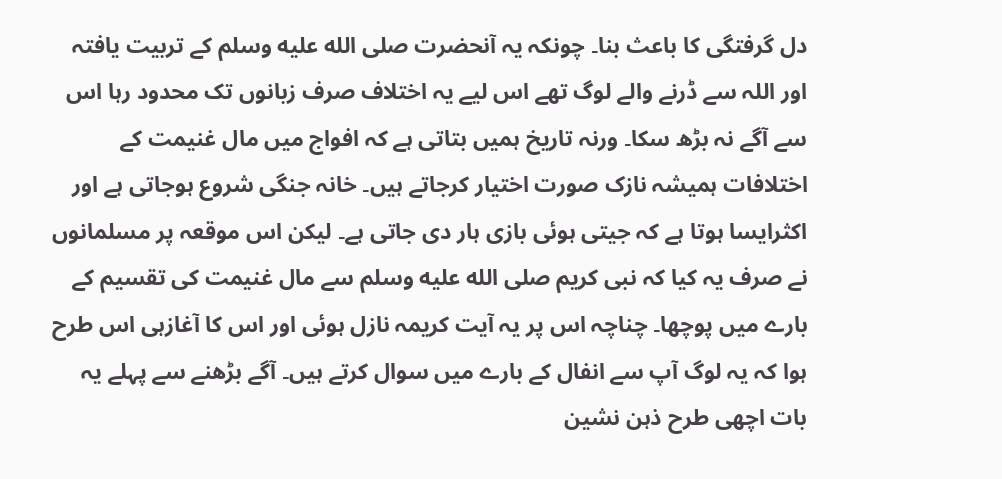دل گرفتگی کا باعث بنا۔ چونکہ یہ آنحضرت صلى الله عليه وسلم کے تربیت یافتہ اور اللہ سے ڈرنے والے لوگ تھے اس لیے یہ اختلاف صرف زبانوں تک محدود رہا اس سے آگے نہ بڑھ سکا۔ ورنہ تاریخ ہمیں بتاتی ہے کہ افواج میں مال غنیمت کے اختلافات ہمیشہ نازک صورت اختیار کرجاتے ہیں۔ خانہ جنگی شروع ہوجاتی ہے اور اکثرایسا ہوتا ہے کہ جیتی ہوئی بازی ہار دی جاتی ہے۔ لیکن اس موقعہ پر مسلمانوں نے صرف یہ کیا کہ نبی کریم صلى الله عليه وسلم سے مال غنیمت کی تقسیم کے بارے میں پوچھا۔ چناچہ اس پر یہ آیت کریمہ نازل ہوئی اور اس کا آغازہی اس طرح ہوا کہ یہ لوگ آپ سے انفال کے بارے میں سوال کرتے ہیں۔ آگے بڑھنے سے پہلے یہ بات اچھی طرح ذہن نشین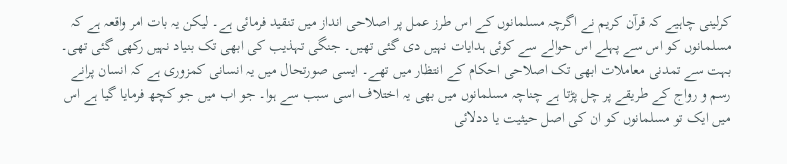کرلینی چاہیے کہ قرآن کریم نے اگرچہ مسلمانوں کے اس طرز عمل پر اصلاحی انداز میں تنقید فرمائی ہے۔ لیکن یہ بات امر واقعہ ہے کہ مسلمانوں کو اس سے پہلے اس حوالے سے کوئی ہدایات نہیں دی گئی تھیں۔ جنگی تہذیب کی ابھی تک بنیاد نہیں رکھی گئی تھی۔ بہت سے تمدنی معاملات ابھی تک اصلاحی احکام کے انتظار میں تھے۔ ایسی صورتحال میں یہ انسانی کمزوری ہے کہ انسان پرانے رسم و رواج کے طریقے پر چل پڑتا ہے چناچہ مسلمانوں میں بھی یہ اختلاف اسی سبب سے ہوا۔ جو اب میں جو کچھ فرمایا گیا ہے اس میں ایک تو مسلمانوں کو ان کی اصل حیثیت یا ددلائی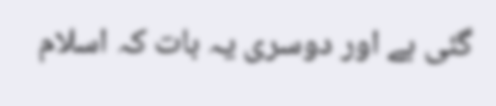گئی ہے اور دوسری یہ بات کہ اسلام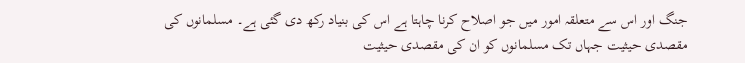جنگ اور اس سے متعلقہ امور میں جو اصلاح کرنا چاہتا ہے اس کی بنیاد رکھ دی گئی ہے۔ مسلمانوں کی مقصدی حیثیت جہاں تک مسلمانوں کو ان کی مقصدی حیثیت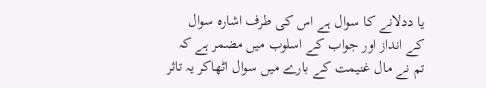یا ددلانے کا سوال ہے اس کی طرف اشارہ سوال کے انداز اور جواب کے اسلوب میں مضمر ہے کہ تم نے مال غنیمت کے بارے میں سوال اٹھاکر یہ تاثر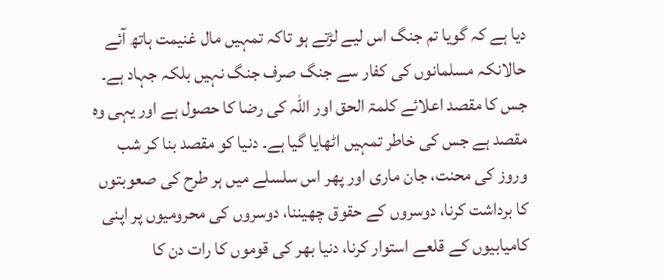دیا ہے کہ گویا تم جنگ اس لیے لڑتے ہو تاکہ تمہیں مال غنیمت ہاتھ آئے حالانکہ مسلمانوں کی کفار سے جنگ صرف جنگ نہیں بلکہ جہاد ہے۔ جس کا مقصد اعلائے کلمۃ الحق اور اللہ کی رضا کا حصول ہے اور یہی وہ مقصد ہے جس کی خاطر تمہیں اٹھایا گیا ہے۔ دنیا کو مقصد بنا کر شب وروز کی محنت، جان ماری اور پھر اس سلسلے میں ہر طرح کی صعوبتوں کا برداشت کرنا، دوسروں کے حقوق چھیننا، دوسروں کی محرومیوں پر اپنی کامیابیوں کے قلعے استوار کرنا، دنیا بھر کی قوموں کا رات دن کا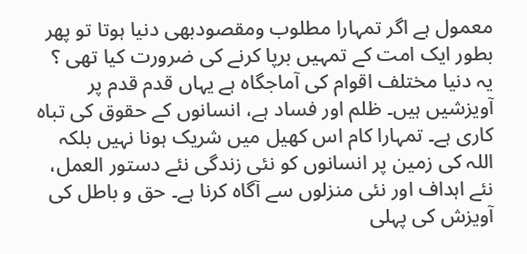معمول ہے اگر تمہارا مطلوب ومقصودبھی دنیا ہوتا تو پھر بطور ایک امت کے تمہیں برپا کرنے کی ضرورت کیا تھی ؟ یہ دنیا مختلف اقوام کی آماجگاہ ہے یہاں قدم قدم پر آویزشیں ہیں۔ ظلم اور فساد ہے، انسانوں کے حقوق کی تباہ کاری ہے۔ تمہارا کام اس کھیل میں شریک ہونا نہیں بلکہ اللہ کی زمین پر انسانوں کو نئی زندگی نئے دستور العمل، نئے اہداف اور نئی منزلوں سے آگاہ کرنا ہے۔ حق و باطل کی آویزش کی پہلی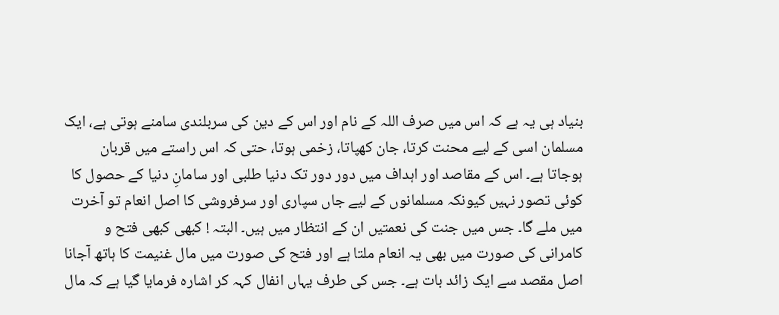بنیاد ہی یہ ہے کہ اس میں صرف اللہ کے نام اور اس کے دین کی سربلندی سامنے ہوتی ہے، ایک مسلمان اسی کے لیے محنت کرتا، جان کھپاتا، زخمی ہوتا، حتی کہ اس راستے میں قربان ہوجاتا ہے۔ اس کے مقاصد اور اہداف میں دور دور تک دنیا طلبی اور سامانِ دنیا کے حصول کا کوئی تصور نہیں کیونکہ مسلمانوں کے لیے جاں سپاری اور سرفروشی کا اصل انعام تو آخرت میں ملے گا۔ جس میں جنت کی نعمتیں ان کے انتظار میں ہیں۔ البتہ ! کبھی کبھی فتح و کامرانی کی صورت میں بھی یہ انعام ملتا ہے اور فتح کی صورت میں مال غنیمت کا ہاتھ آجانا اصل مقصد سے ایک زائد بات ہے۔ جس کی طرف یہاں انفال کہہ کر اشارہ فرمایا گیا ہے کہ مال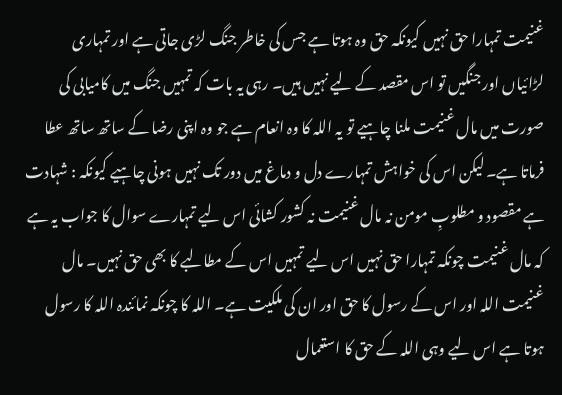غنیمت تمہارا حق نہیں کیونکہ حق وہ ہوتا ہے جس کی خاطر جنگ لڑی جاتی ہے اور تمہاری لڑائیاں اور جنگیں تو اس مقصد کے لیے نہیں ہیں۔ رہی یہ بات کہ تمہیں جنگ میں کامیابی کی صورت میں مال غنیمت ملنا چاہیے تو یہ اللہ کا وہ انعام ہے جو وہ اپنی رضا کے ساتھ ساتھ عطا فرماتا ہے۔ لیکن اس کی خواہش تمہارے دل و دماغ میں دور تک نہیں ہونی چاہیے کیونکہ : شہادت ہے مقصود و مطلوبِ مومن نہ مال غنیمت نہ کشور کشائی اس لیے تمہارے سوال کا جواب یہ ہے کہ مال غنیمت چونکہ تمہارا حق نہیں اس لیے تمہیں اس کے مطالبے کا بھی حق نہیں۔ مال غنیمت اللہ اور اس کے رسول کا حق اور ان کی ملکیت ہے۔ اللہ کا چونکہ نمائندہ اللہ کا رسول ہوتا ہے اس لیے وہی اللہ کے حق کا استعمال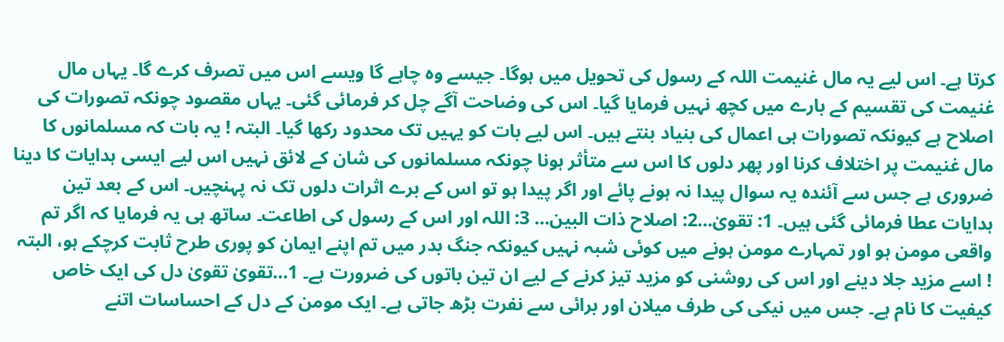کرتا ہے۔ اس لیے یہ مال غنیمت اللہ کے رسول کی تحویل میں ہوگا۔ جیسے وہ چاہے گا ویسے اس میں تصرف کرے گا۔ یہاں مال غنیمت کی تقسیم کے بارے میں کچھ نہیں فرمایا گیا۔ اس کی وضاحت آگے چل کر فرمائی گئی۔ یہاں مقصود چونکہ تصورات کی اصلاح ہے کیونکہ تصورات ہی اعمال کی بنیاد بنتے ہیں۔ اس لیے بات کو یہیں تک محدود رکھا گیا۔ البتہ ! یہ بات کہ مسلمانوں کا مال غنیمت پر اختلاف کرنا اور پھر دلوں کا اس سے متأثر ہونا چونکہ مسلمانوں کی شان کے لائق نہیں اس لیے ایسی ہدایات کا دینا ضروری ہے جس سے آئندہ یہ سوال پیدا نہ ہونے پائے اور اگر پیدا ہو تو اس کے برے اثرات دلوں تک نہ پہنچیں۔ اس کے بعد تین ہدایات عطا فرمائی گئی ہیں۔ 1: تقویٰ…2: اصلاح ذات البین… 3: اللہ اور اس کے رسول کی اطاعت۔ ساتھ ہی یہ فرمایا کہ اگر تم واقعی مومن ہو اور تمہارے مومن ہونے میں کوئی شبہ نہیں کیونکہ جنگ بدر میں تم اپنے ایمان کو پوری طرح ثابت کرچکے ہو، البتہ ! اسے مزید جلا دینے اور اس کی روشنی کو مزید تیز کرنے کے لیے ان تین باتوں کی ضرورت ہے۔ 1…تقویٰ تقویٰ دل کی ایک خاص کیفیت کا نام ہے۔ جس میں نیکی کی طرف میلان اور برائی سے نفرت بڑھ جاتی ہے۔ ایک مومن کے دل کے احساسات اتنے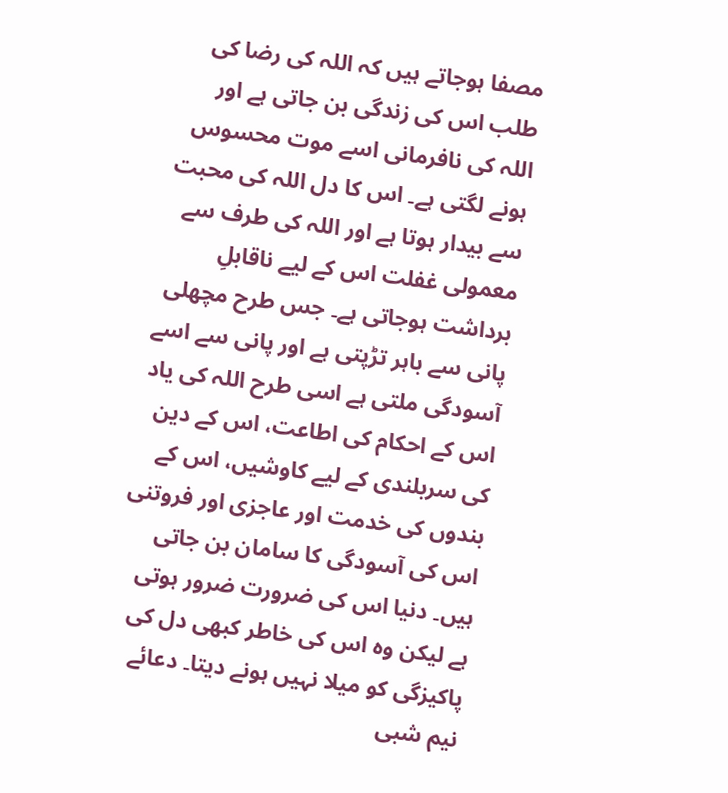مصفا ہوجاتے ہیں کہ اللہ کی رضا کی طلب اس کی زندگی بن جاتی ہے اور اللہ کی نافرمانی اسے موت محسوس ہونے لگتی ہے۔ اس کا دل اللہ کی محبت سے بیدار ہوتا ہے اور اللہ کی طرف سے معمولی غفلت اس کے لیے ناقابلِ برداشت ہوجاتی ہے۔ جس طرح مچھلی پانی سے باہر تڑپتی ہے اور پانی سے اسے آسودگی ملتی ہے اسی طرح اللہ کی یاد اس کے احکام کی اطاعت، اس کے دین کی سربلندی کے لیے کاوشیں، اس کے بندوں کی خدمت اور عاجزی اور فروتنی اس کی آسودگی کا سامان بن جاتی ہیں۔ دنیا اس کی ضرورت ضرور ہوتی ہے لیکن وہ اس کی خاطر کبھی دل کی پاکیزگی کو میلا نہیں ہونے دیتا۔ دعائے نیم شبی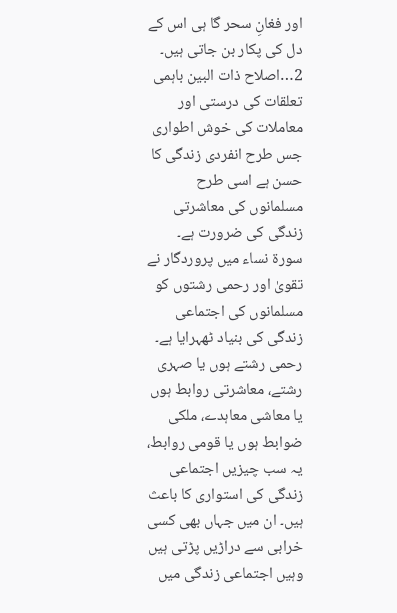اور فغانِ سحر گا ہی اس کے دل کی پکار بن جاتی ہیں۔ 2…اصلاح ذات البین باہمی تعلقات کی درستی اور معاملات کی خوش اطواری جس طرح انفردی زندگی کا حسن ہے اسی طرح مسلمانوں کی معاشرتی زندگی کی ضرورت ہے۔ سورة نساء میں پروردگار نے تقویٰ اور رحمی رشتوں کو مسلمانوں کی اجتماعی زندگی کی بنیاد ٹھہرایا ہے۔ رحمی رشتے ہوں یا صہری رشتے، معاشرتی روابط ہوں یا معاشی معاہدے، ملکی ضوابط ہوں یا قومی روابط، یہ سب چیزیں اجتماعی زندگی کی استواری کا باعث ہیں۔ ان میں جہاں بھی کسی خرابی سے دراڑیں پڑتی ہیں وہیں اجتماعی زندگی میں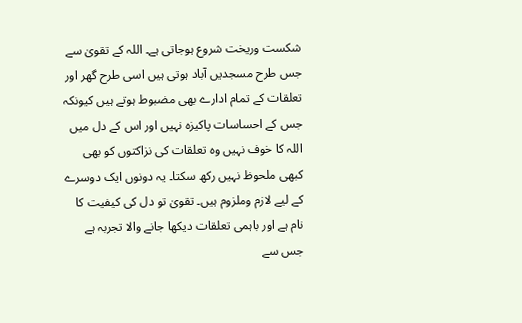شکست وریخت شروع ہوجاتی ہے۔ اللہ کے تقویٰ سے جس طرح مسجدیں آباد ہوتی ہیں اسی طرح گھر اور تعلقات کے تمام ادارے بھی مضبوط ہوتے ہیں کیونکہ جس کے احساسات پاکیزہ نہیں اور اس کے دل میں اللہ کا خوف نہیں وہ تعلقات کی نزاکتوں کو بھی کبھی ملحوظ نہیں رکھ سکتا۔ یہ دونوں ایک دوسرے کے لیے لازم وملزوم ہیں۔ تقویٰ تو دل کی کیفیت کا نام ہے اور باہمی تعلقات دیکھا جانے والا تجربہ ہے جس سے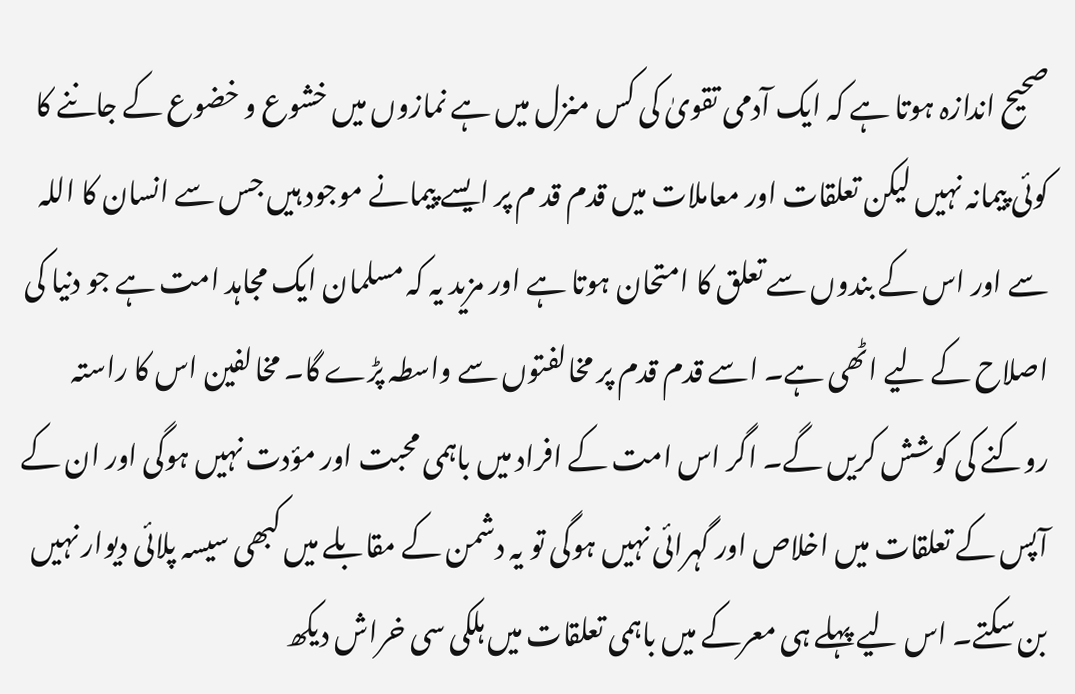صحیح اندازہ ہوتا ہے کہ ایک آدمی تقویٰ کی کس منزل میں ہے نمازوں میں خشوع و خضوع کے جاننے کا کوئی پیمانہ نہیں لیکن تعلقات اور معاملات میں قدم قد م پر ایسے پیمانے موجود ہیں جس سے انسان کا اللہ سے اور اس کے بندوں سے تعلق کا امتحان ہوتا ہے اور مزید یہ کہ مسلمان ایک مجاہد امت ہے جو دنیا کی اصلاح کے لیے اٹھی ہے۔ اسے قدم قدم پر مخالفتوں سے واسطہ پڑے گا۔ مخالفین اس کا راستہ روکنے کی کوشش کریں گے۔ اگر اس امت کے افراد میں باہمی محبت اور مؤدت نہیں ہوگی اور ان کے آپس کے تعلقات میں اخلاص اور گہرائی نہیں ہوگی تو یہ دشمن کے مقابلے میں کبھی سیسہ پلائی دیوار نہیں بن سکتے۔ اس لیے پہلے ہی معرکے میں باہمی تعلقات میں ہلکی سی خراش دیکھ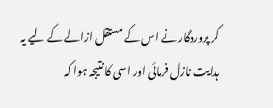کر پروردگار نے اس کے مستقل ازالے کے لیے یہ ہدایت نازل فرمائی اور اسی کا نتیجہ ہوا کہ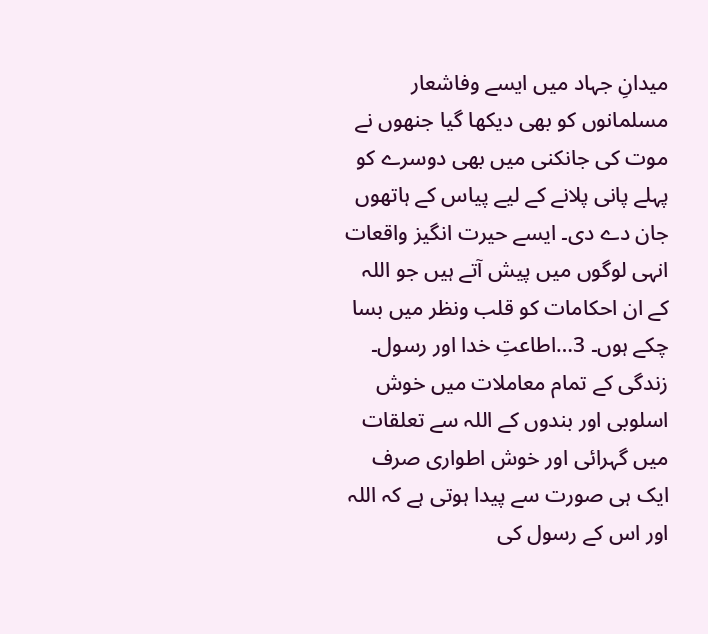میدانِ جہاد میں ایسے وفاشعار مسلمانوں کو بھی دیکھا گیا جنھوں نے موت کی جانکنی میں بھی دوسرے کو پہلے پانی پلانے کے لیے پیاس کے ہاتھوں جان دے دی۔ ایسے حیرت انگیز واقعات انہی لوگوں میں پیش آتے ہیں جو اللہ کے ان احکامات کو قلب ونظر میں بسا چکے ہوں۔ 3…اطاعتِ خدا اور رسول۔ زندگی کے تمام معاملات میں خوش اسلوبی اور بندوں کے اللہ سے تعلقات میں گہرائی اور خوش اطواری صرف ایک ہی صورت سے پیدا ہوتی ہے کہ اللہ اور اس کے رسول کی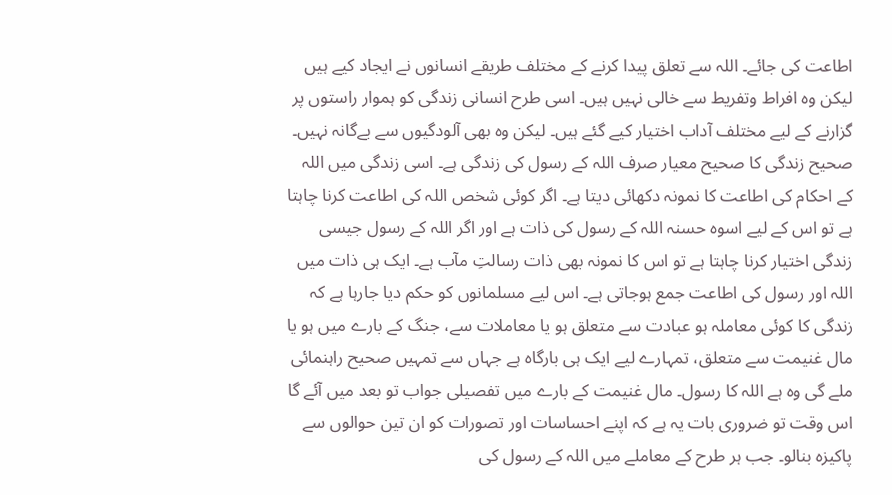اطاعت کی جائے۔ اللہ سے تعلق پیدا کرنے کے مختلف طریقے انسانوں نے ایجاد کیے ہیں لیکن وہ افراط وتفریط سے خالی نہیں ہیں۔ اسی طرح انسانی زندگی کو ہموار راستوں پر گزارنے کے لیے مختلف آداب اختیار کیے گئے ہیں۔ لیکن وہ بھی آلودگیوں سے بےگانہ نہیں۔ صحیح زندگی کا صحیح معیار صرف اللہ کے رسول کی زندگی ہے۔ اسی زندگی میں اللہ کے احکام کی اطاعت کا نمونہ دکھائی دیتا ہے۔ اگر کوئی شخص اللہ کی اطاعت کرنا چاہتا ہے تو اس کے لیے اسوہ حسنہ اللہ کے رسول کی ذات ہے اور اگر اللہ کے رسول جیسی زندگی اختیار کرنا چاہتا ہے تو اس کا نمونہ بھی ذات رسالتِ مآب ہے۔ ایک ہی ذات میں اللہ اور رسول کی اطاعت جمع ہوجاتی ہے۔ اس لیے مسلمانوں کو حکم دیا جارہا ہے کہ زندگی کا کوئی معاملہ ہو عبادت سے متعلق ہو یا معاملات سے، جنگ کے بارے میں ہو یا مال غنیمت سے متعلق، تمہارے لیے ایک ہی بارگاہ ہے جہاں سے تمہیں صحیح راہنمائی ملے گی وہ ہے اللہ کا رسول۔ مال غنیمت کے بارے میں تفصیلی جواب تو بعد میں آئے گا اس وقت تو ضروری بات یہ ہے کہ اپنے احساسات اور تصورات کو ان تین حوالوں سے پاکیزہ بنالو۔ جب ہر طرح کے معاملے میں اللہ کے رسول کی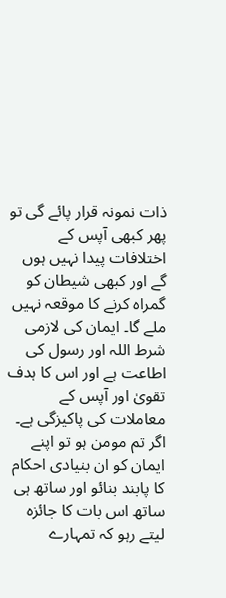ذات نمونہ قرار پائے گی تو پھر کبھی آپس کے اختلافات پیدا نہیں ہوں گے اور کبھی شیطان کو گمراہ کرنے کا موقعہ نہیں ملے گا۔ ایمان کی لازمی شرط اللہ اور رسول کی اطاعت ہے اور اس کا ہدف تقویٰ اور آپس کے معاملات کی پاکیزگی ہے۔ اگر تم مومن ہو تو اپنے ایمان کو ان بنیادی احکام کا پابند بنائو اور ساتھ ہی ساتھ اس بات کا جائزہ لیتے رہو کہ تمہارے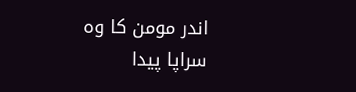اندر مومن کا وہ سراپا پیدا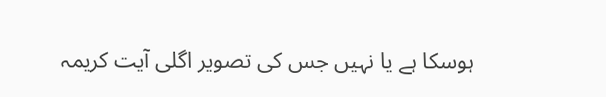ہوسکا ہے یا نہیں جس کی تصویر اگلی آیت کریمہ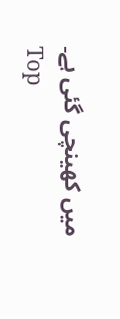میں کھینچی گئی ہے۔
Top